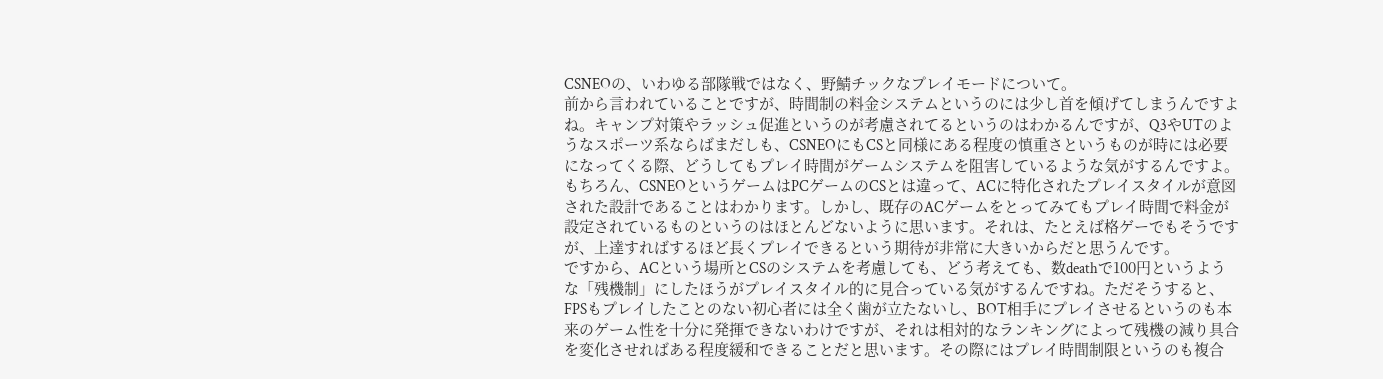CSNEOの、いわゆる部隊戦ではなく、野鯖チックなプレイモードについて。
前から言われていることですが、時間制の料金システムというのには少し首を傾げてしまうんですよね。キャンプ対策やラッシュ促進というのが考慮されてるというのはわかるんですが、Q3やUTのようなスポーツ系ならばまだしも、CSNEOにもCSと同様にある程度の慎重さというものが時には必要になってくる際、どうしてもプレイ時間がゲームシステムを阻害しているような気がするんですよ。
もちろん、CSNEOというゲームはPCゲームのCSとは違って、ACに特化されたプレイスタイルが意図された設計であることはわかります。しかし、既存のACゲームをとってみてもプレイ時間で料金が設定されているものというのはほとんどないように思います。それは、たとえば格ゲーでもそうですが、上達すればするほど長くプレイできるという期待が非常に大きいからだと思うんです。
ですから、ACという場所とCSのシステムを考慮しても、どう考えても、数deathで100円というような「残機制」にしたほうがプレイスタイル的に見合っている気がするんですね。ただそうすると、FPSもプレイしたことのない初心者には全く歯が立たないし、BOT相手にプレイさせるというのも本来のゲーム性を十分に発揮できないわけですが、それは相対的なランキングによって残機の減り具合を変化させればある程度緩和できることだと思います。その際にはプレイ時間制限というのも複合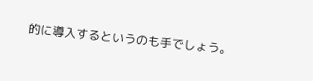的に導入するというのも手でしょう。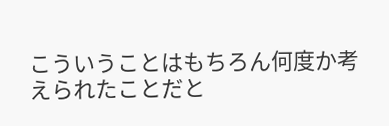こういうことはもちろん何度か考えられたことだと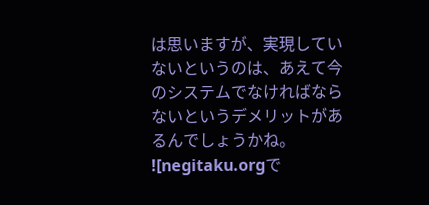は思いますが、実現していないというのは、あえて今のシステムでなければならないというデメリットがあるんでしょうかね。
![negitaku.orgで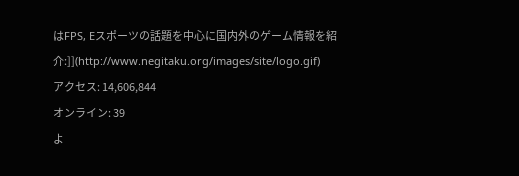はFPS, Eスポーツの話題を中心に国内外のゲーム情報を紹介:]](http://www.negitaku.org/images/site/logo.gif)
アクセス: 14,606,844
オンライン: 39
よ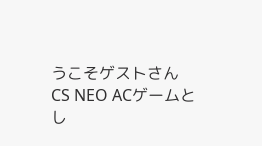うこそゲストさん
CS NEO ACゲームとし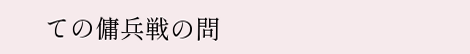ての傭兵戦の問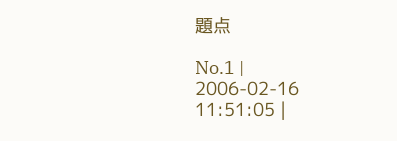題点

No.1 | 2006-02-16 11:51:05 |